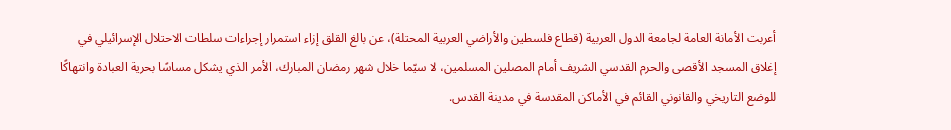أعربت الأمانة العامة لجامعة الدول العربية (قطاع فلسطين والأراضي العربية المحتلة)، عن بالغ القلق إزاء استمرار إجراءات سلطات الاحتلال الإسرائيلي في إغلاق المسجد الأقصى والحرم القدسي الشريف أمام المصلين المسلمين، لا سيّما خلال شهر رمضان المبارك، الأمر الذي يشكل مساسًا بحرية العبادة وانتهاكًا للوضع التاريخي والقانوني القائم في الأماكن المقدسة في مدينة القدس.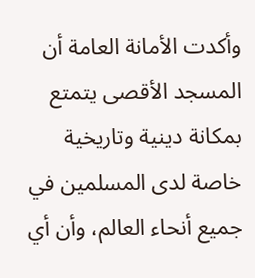وأكدت الأمانة العامة أن المسجد الأقصى يتمتع بمكانة دينية وتاريخية خاصة لدى المسلمين في جميع أنحاء العالم، وأن أي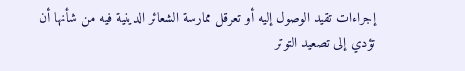إجراءات تقيد الوصول إليه أو تعرقل ممارسة الشعائر الدينية فيه من شأنها أن تؤدي إلى تصعيد التوتر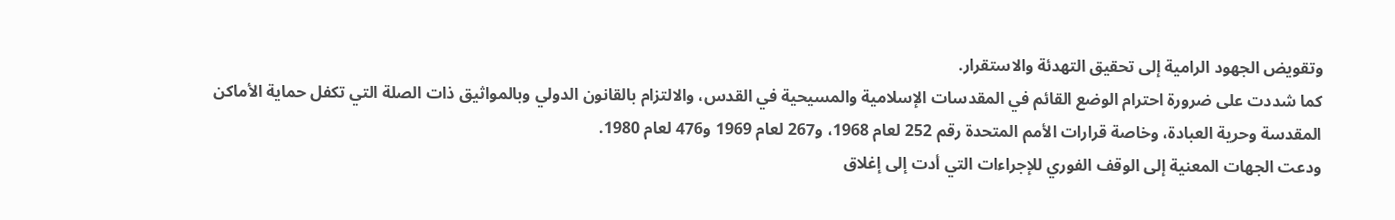وتقويض الجهود الرامية إلى تحقيق التهدئة والاستقرار.
كما شددت على ضرورة احترام الوضع القائم في المقدسات الإسلامية والمسيحية في القدس، والالتزام بالقانون الدولي وبالمواثيق ذات الصلة التي تكفل حماية الأماكن المقدسة وحرية العبادة، وخاصة قرارات الأمم المتحدة رقم 252 لعام 1968، و267 لعام 1969 و476 لعام 1980.
ودعت الجهات المعنية إلى الوقف الفوري للإجراءات التي أدت إلى إغلاق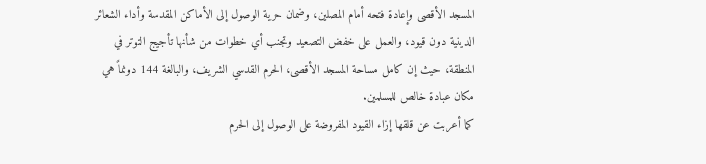المسجد الأقصى وإعادة فتحه أمام المصلين، وضمان حرية الوصول إلى الأماكن المقدسة وأداء الشعائر الدينية دون قيود، والعمل على خفض التصعيد وتجنب أي خطوات من شأنها تأجيج التوتر في المنطقة، حيث إن كامل مساحة المسجد الأقصى، الحرم القدسي الشريف، والبالغة 144 دونماً هي مكان عبادة خالص للمسلمين.
كما أعربت عن قلقها إزاء القيود المفروضة على الوصول إلى الحرم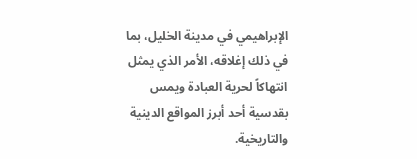الإبراهيمي في مدينة الخليل، بما في ذلك إغلاقه، الأمر الذي يمثل انتهاكاً لحرية العبادة ويمس بقدسية أحد أبرز المواقع الدينية والتاريخية.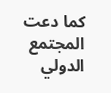كما دعت المجتمع الدولي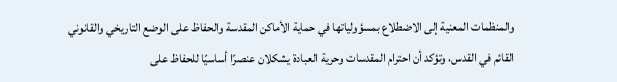والمنظمات المعنية إلى الاضطلاع بمسؤولياتها في حماية الأماكن المقدسة والحفاظ على الوضع التاريخي والقانوني القائم في القدس، وتؤكد أن احترام المقدسات وحرية العبادة يشكلان عنصرًا أساسيًا للحفاظ على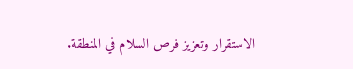الاستقرار وتعزيز فرص السلام في المنطقة.